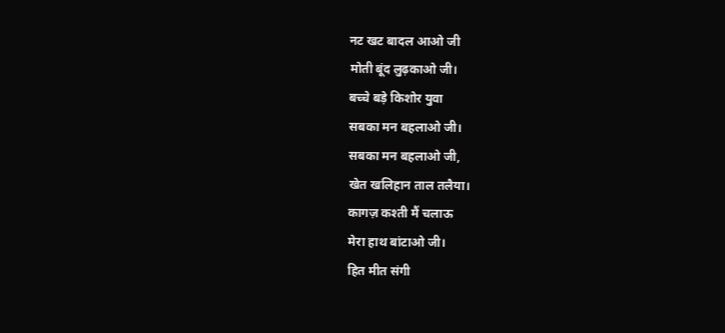नट खट बादल आओ जी
मोती बूंद लुढ़काओ जी।
बच्चे बड़े किशोर युवा
सबका मन बहलाओ जी।
सबका मन बहलाओ जी,
खेत खलिहान ताल तलैया।
कागज़ कश्ती मैं चलाऊ
मेरा हाथ बांटाओ जी।
हित मीत संगी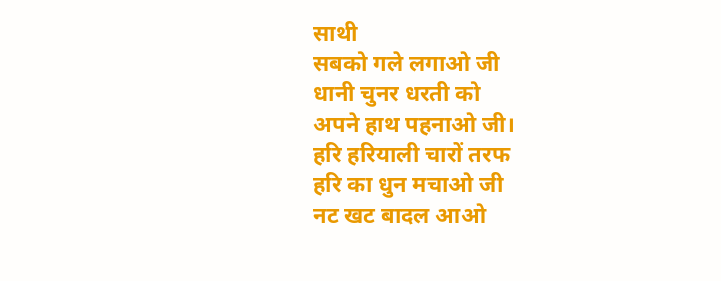साथी
सबको गले लगाओ जी
धानी चुनर धरती को
अपने हाथ पहनाओ जी।
हरि हरियाली चारों तरफ
हरि का धुन मचाओ जी
नट खट बादल आओ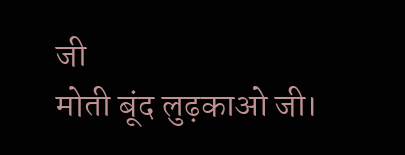जी
मोती बूंद लुढ़काओ जी।